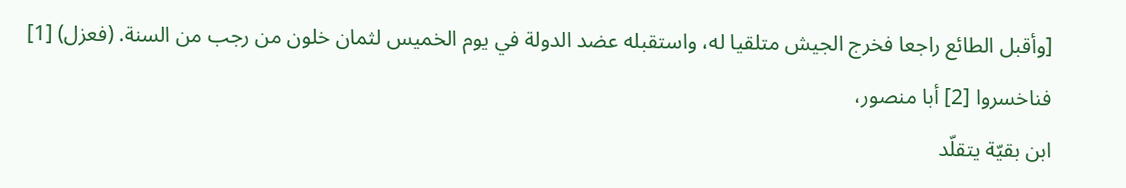[وأقبل الطائع راجعا فخرج الجيش متلقيا له، واستقبله عضد الدولة في يوم الخميس لثمان خلون من رجب من السنة. (فعزل) [1] فناخسروا [2] أبا منصور،
ابن بقيّة يتقلّد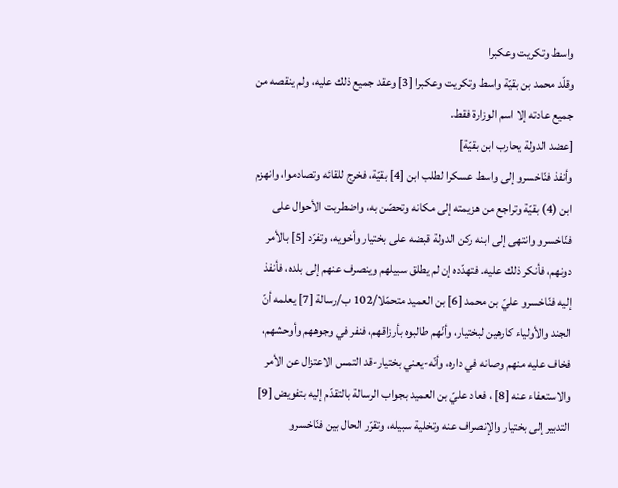واسط وتكريت وعكبرا
وقلّد محمد بن بقيّة واسط وتكريت وعكبرا [3] وعقد جميع ذلك عليه، ولم ينقصه من جميع عادته إلا اسم الوزارة فقط.
[عضد الدولة يحارب ابن بقيّة]
وأنفذ فنّاخسرو إلى واسط عسكرا لطلب ابن [4] بقيّة، فخرج للقائه وتصادموا، وانهزم ابن (4) بقيّة وتراجع من هزيمته إلى مكانه وتحصّن به، واضطربت الأحوال على فنّاخسرو وانتهى إلى ابنه ركن الدولة قبضه على بختيار وأخويه، وتفرّد [5] بالأمر دونهم، فأنكر ذلك عليه. فتهدّده إن لم يطلق سبيلهم وينصرف عنهم إلى بلده، فأنفذ إليه فنّاخسرو عليّ بن محمد [6] بن العميد متحمّلا/102 ب/رسالة [7] يعلمه أنّ الجند والأولياء كارهين لبختيار، وأنّهم طالبوه بأرزاقهم، فنفر في وجوههم وأوحشهم، فخاف عليه منهم وصانه في داره، وأنّه-يعني بختيار-قد التمس الاعتزال عن الأمر والاستعفاء عنه [8] ، فعاد عليّ بن العميد بجواب الرسالة بالتقدّم إليه بتفويض [9] التدبير إلى بختيار والإنصراف عنه وتخلية سبيله، وتقرّر الحال بين فنّاخسرو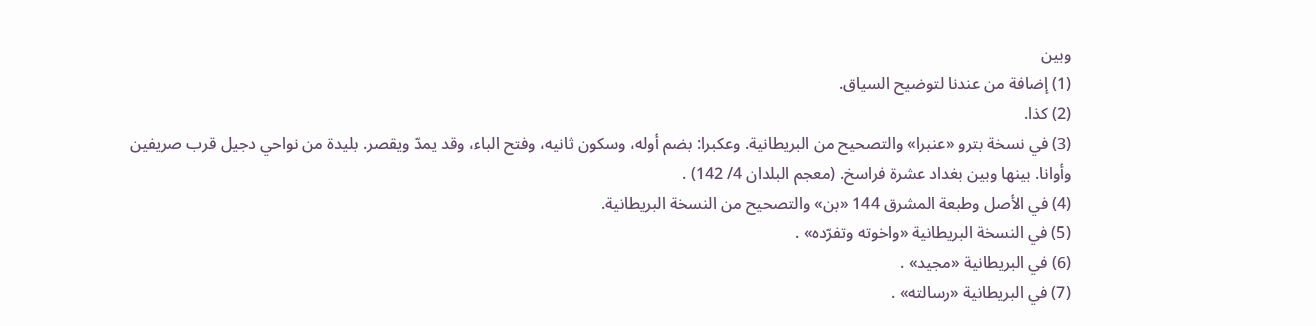وبين
(1) إضافة من عندنا لتوضيح السياق.
(2) كذا.
(3) في نسخة بترو «عنبرا» والتصحيح من البريطانية. وعكبرا: بضم أوله، وسكون ثانيه، وفتح الباء، وقد يمدّ ويقصر. بليدة من نواحي دجيل قرب صريفين وأوانا. بينها وبين بغداد عشرة فراسخ. (معجم البلدان 4/ 142) .
(4) في الأصل وطبعة المشرق 144 «بن» والتصحيح من النسخة البريطانية.
(5) في النسخة البريطانية «واخوته وتفرّده» .
(6) في البريطانية «مجيد» .
(7) في البريطانية «رسالته» .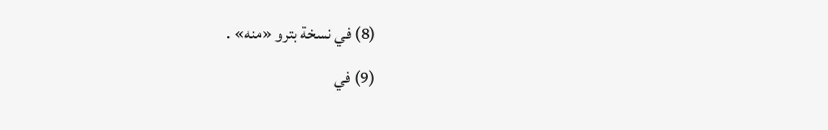(8) في نسخة بترو «منه» .
(9) في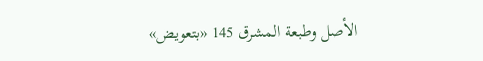الأصل وطبعة المشرق 145 «بتعويض»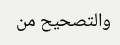والتصحيح من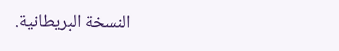النسخة البريطانية.